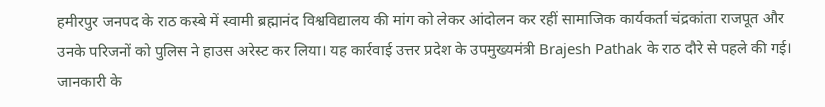हमीरपुर जनपद के राठ कस्बे में स्वामी ब्रह्मानंद विश्वविद्यालय की मांग को लेकर आंदोलन कर रहीं सामाजिक कार्यकर्ता चंद्रकांता राजपूत और उनके परिजनों को पुलिस ने हाउस अरेस्ट कर लिया। यह कार्रवाई उत्तर प्रदेश के उपमुख्यमंत्री Brajesh Pathak के राठ दौरे से पहले की गई।
जानकारी के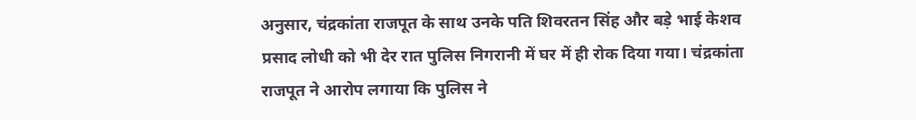अनुसार, चंद्रकांता राजपूत के साथ उनके पति शिवरतन सिंह और बड़े भाई केशव प्रसाद लोधी को भी देर रात पुलिस निगरानी में घर में ही रोक दिया गया। चंद्रकांता राजपूत ने आरोप लगाया कि पुलिस ने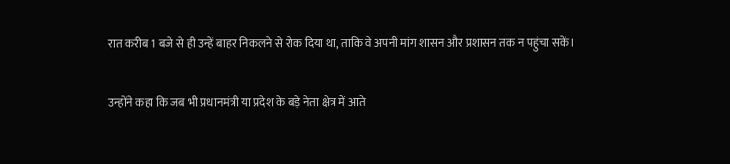रात करीब 1 बजे से ही उन्हें बाहर निकलने से रोक दिया था, ताकि वे अपनी मांग शासन और प्रशासन तक न पहुंचा सकें।

उन्होंने कहा कि जब भी प्रधानमंत्री या प्रदेश के बड़े नेता क्षेत्र में आते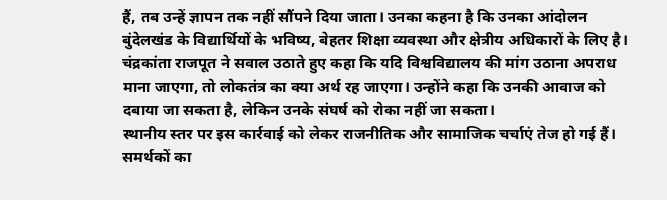हैं, तब उन्हें ज्ञापन तक नहीं सौंपने दिया जाता। उनका कहना है कि उनका आंदोलन बुंदेलखंड के विद्यार्थियों के भविष्य, बेहतर शिक्षा व्यवस्था और क्षेत्रीय अधिकारों के लिए है।
चंद्रकांता राजपूत ने सवाल उठाते हुए कहा कि यदि विश्वविद्यालय की मांग उठाना अपराध माना जाएगा, तो लोकतंत्र का क्या अर्थ रह जाएगा। उन्होंने कहा कि उनकी आवाज को दबाया जा सकता है, लेकिन उनके संघर्ष को रोका नहीं जा सकता।
स्थानीय स्तर पर इस कार्रवाई को लेकर राजनीतिक और सामाजिक चर्चाएं तेज हो गई हैं। समर्थकों का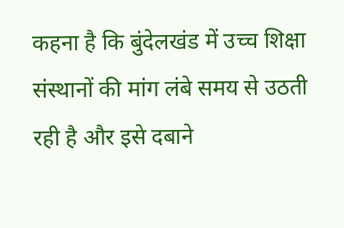कहना है कि बुंदेलखंड में उच्च शिक्षा संस्थानों की मांग लंबे समय से उठती रही है और इसे दबाने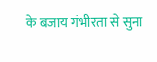के बजाय गंभीरता से सुना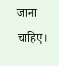जाना चाहिए।